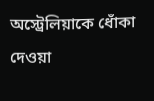অস্ট্রেলিয়াকে ধোঁকা দেওয়া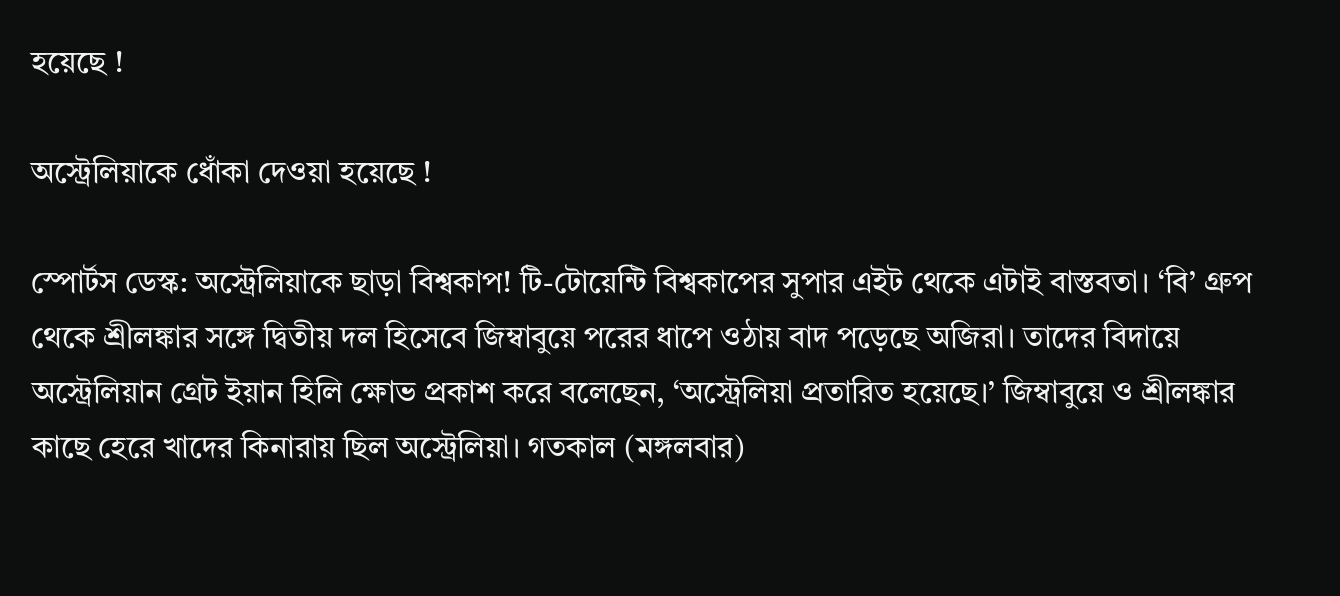হয়েছে !

অস্ট্রেলিয়াকে ধোঁকা দেওয়া হয়েছে !

স্পোর্টস ডেস্ক: অস্ট্রেলিয়াকে ছাড়া বিশ্বকাপ! টি-টোয়েন্টি বিশ্বকাপের সুপার এইট থেকে এটাই বাস্তবতা। ‘বি’ গ্রুপ থেকে শ্রীলঙ্কার সঙ্গে দ্বিতীয় দল হিসেবে জিম্বাবুয়ে পরের ধাপে ওঠায় বাদ পড়েছে অজিরা। তাদের বিদায়ে অস্ট্রেলিয়ান গ্রেট ইয়ান হিলি ক্ষোভ প্রকাশ করে বলেছেন, ‘অস্ট্রেলিয়া প্রতারিত হয়েছে।’ জিম্বাবুয়ে ও শ্রীলঙ্কার কাছে হেরে খাদের কিনারায় ছিল অস্ট্রেলিয়া। গতকাল (মঙ্গলবার)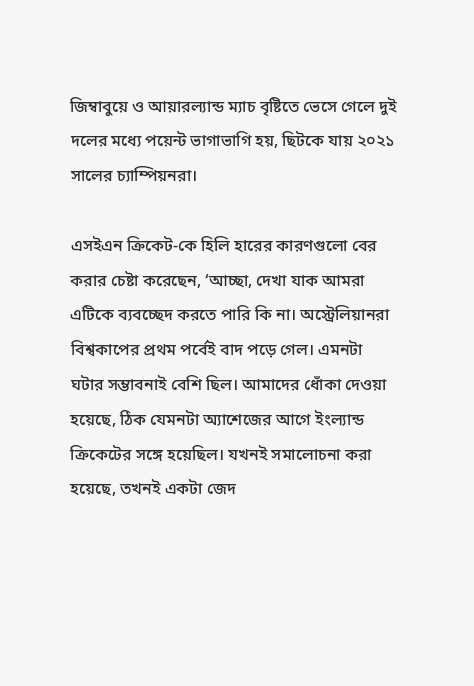জিম্বাবুয়ে ও আয়ারল্যান্ড ম্যাচ বৃষ্টিতে ভেসে গেলে দুই দলের মধ্যে পয়েন্ট ভাগাভাগি হয়, ছিটকে যায় ২০২১ সালের চ্যাম্পিয়নরা।

এসইএন ক্রিকেট-কে হিলি হারের কারণগুলো বের করার চেষ্টা করেছেন, ‘আচ্ছা, দেখা যাক আমরা এটিকে ব্যবচ্ছেদ করতে পারি কি না। অস্ট্রেলিয়ানরা বিশ্বকাপের প্রথম পর্বেই বাদ পড়ে গেল। এমনটা ঘটার সম্ভাবনাই বেশি ছিল। আমাদের ধোঁকা দেওয়া হয়েছে, ঠিক যেমনটা অ্যাশেজের আগে ইংল্যান্ড ক্রিকেটের সঙ্গে হয়েছিল। যখনই সমালোচনা করা হয়েছে, তখনই একটা জেদ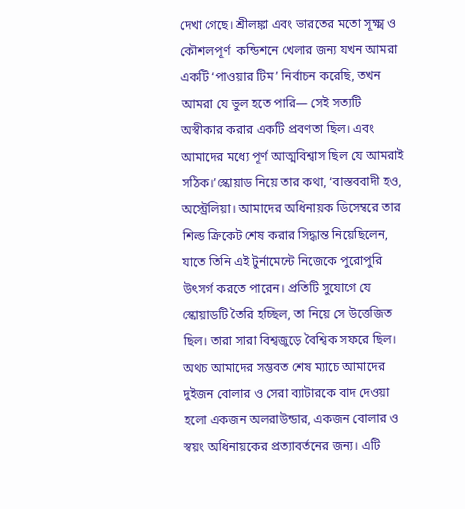দেখা গেছে। শ্রীলঙ্কা এবং ভারতের মতো সূক্ষ্ম ও কৌশলপূর্ণ  কন্ডিশনে খেলার জন্য যখন আমরা একটি ‘পাওয়ার টিম’ নির্বাচন করেছি, তখন আমরা যে ভুল হতে পারি— সেই সত্যটি অস্বীকার করার একটি প্রবণতা ছিল। এবং আমাদের মধ্যে পূর্ণ আত্মবিশ্বাস ছিল যে আমরাই সঠিক।’স্কোয়াড নিয়ে তার কথা, ‘বাস্তববাদী হও, অস্ট্রেলিয়া। আমাদের অধিনায়ক ডিসেম্বরে তার শিল্ড ক্রিকেট শেষ করার সিদ্ধান্ত নিয়েছিলেন, যাতে তিনি এই টুর্নামেন্টে নিজেকে পুরোপুরি উৎসর্গ করতে পারেন। প্রতিটি সুযোগে যে স্কোয়াডটি তৈরি হচ্ছিল, তা নিয়ে সে উত্তেজিত ছিল। তারা সারা বিশ্বজুড়ে বৈশ্বিক সফরে ছিল। অথচ আমাদের সম্ভবত শেষ ম্যাচে আমাদের দুইজন বোলার ও সেরা ব্যাটারকে বাদ দেওয়া হলো একজন অলরাউন্ডার, একজন বোলার ও স্বয়ং অধিনায়কের প্রত্যাবর্তনের জন্য। এটি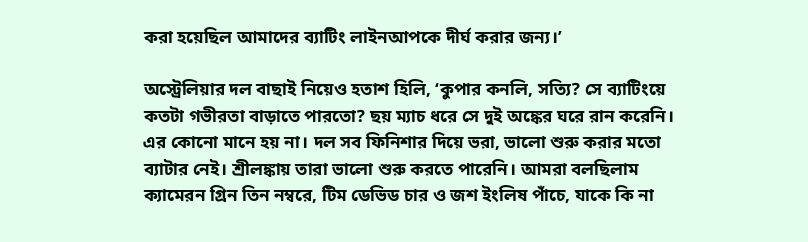করা হয়েছিল আমাদের ব্যাটিং লাইনআপকে দীর্ঘ করার জন্য।’

অস্ট্রেলিয়ার দল বাছাই নিয়েও হতাশ হিলি, ‘কুপার কনলি, সত্যি? সে ব্যাটিংয়ে কতটা গভীরতা বাড়াতে পারতো? ছয় ম্যাচ ধরে সে দুই অঙ্কের ঘরে রান করেনি। এর কোনো মানে হয় না। দল সব ফিনিশার দিয়ে ভরা, ভালো শুরু করার মতো ব্যাটার নেই। শ্রীলঙ্কায় তারা ভালো শুরু করতে পারেনি। আমরা বলছিলাম ক্যামেরন গ্রিন তিন নম্বরে, টিম ডেভিড চার ও জশ ইংলিষ পাঁচে, যাকে কি না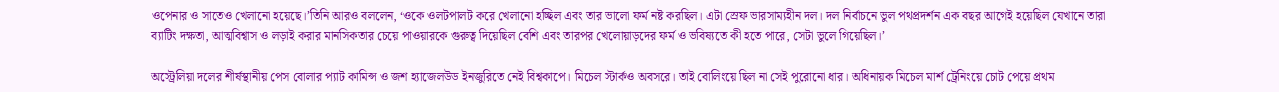ওপেনার ও সাতেও খেলানো হয়েছে।’তিনি আরও বললেন, ‘ওকে ওলটপালট করে খেলানো হচ্ছিল এবং তার ভালো ফর্ম নষ্ট করছিল। এটা স্রেফ ভারসাম্যহীন দল। দল নির্বাচনে ভুল পথপ্রদর্শন এক বছর আগেই হয়েছিল যেখানে তারা ব্যাটিং দক্ষতা, আত্মবিশ্বাস ও লড়াই করার মানসিকতার চেয়ে পাওয়ারকে গুরুত্ব দিয়েছিল বেশি এবং তারপর খেলোয়াড়দের ফর্ম ও ভবিষ্যতে কী হতে পারে, সেটা ভুলে গিয়েছিল।’

অস্ট্রেলিয়া দলের শীর্ষস্থানীয় পেস বোলার প্যাট কামিন্স ও জশ হ্যাজেলউড ইনজুরিতে নেই বিশ্বকাপে। মিচেল স্টার্কও অবসরে। তাই বোলিংয়ে ছিল না সেই পুরোনো ধার। অধিনায়ক মিচেল মার্শ ট্রেনিংয়ে চোট পেয়ে প্রথম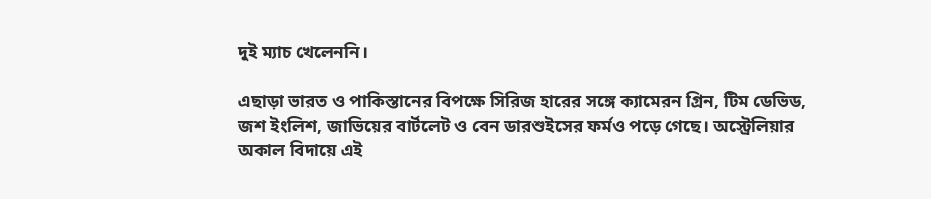দুই ম্যাচ খেলেননি।

এছাড়া ভারত ও পাকিস্তানের বিপক্ষে সিরিজ হারের সঙ্গে ক্যামেরন গ্রিন, টিম ডেভিড, জশ ইংলিশ, জাভিয়ের বার্টলেট ও বেন ডারশুইসের ফর্মও পড়ে গেছে। অস্ট্রেলিয়ার অকাল বিদায়ে এই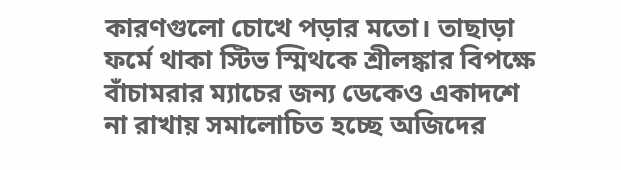কারণগুলো চোখে পড়ার মতো। তাছাড়া ফর্মে থাকা স্টিভ স্মিথকে শ্রীলঙ্কার বিপক্ষে বাঁচামরার ম্যাচের জন্য ডেকেও একাদশে না রাখায় সমালোচিত হচ্ছে অজিদের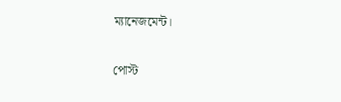ম্যানেজমেন্ট।

পোস্ট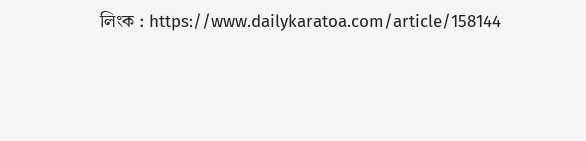লিংক : https://www.dailykaratoa.com/article/158144